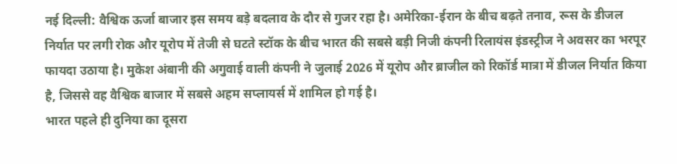नई दिल्ली: वैश्विक ऊर्जा बाजार इस समय बड़े बदलाव के दौर से गुजर रहा है। अमेरिका-ईरान के बीच बढ़ते तनाव, रूस के डीजल निर्यात पर लगी रोक और यूरोप में तेजी से घटते स्टॉक के बीच भारत की सबसे बड़ी निजी कंपनी रिलायंस इंडस्ट्रीज ने अवसर का भरपूर फायदा उठाया है। मुकेश अंबानी की अगुवाई वाली कंपनी ने जुलाई 2026 में यूरोप और ब्राजील को रिकॉर्ड मात्रा में डीजल निर्यात किया है, जिससे वह वैश्विक बाजार में सबसे अहम सप्लायर्स में शामिल हो गई है।
भारत पहले ही दुनिया का दूसरा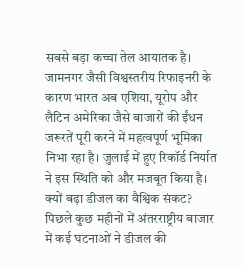सबसे बड़ा कच्चा तेल आयातक है। जामनगर जैसी विश्वस्तरीय रिफाइनरी के कारण भारत अब एशिया, यूरोप और लैटिन अमेरिका जैसे बाजारों की ईंधन जरूरतें पूरी करने में महत्वपूर्ण भूमिका निभा रहा है। जुलाई में हुए रिकॉर्ड निर्यात ने इस स्थिति को और मजबूत किया है।
क्यों बढ़ा डीजल का वैश्विक संकट?
पिछले कुछ महीनों में अंतरराष्ट्रीय बाजार में कई घटनाओं ने डीजल की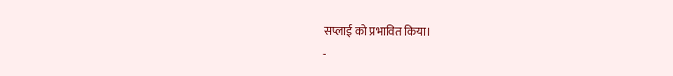सप्लाई को प्रभावित किया।
-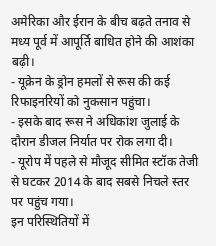अमेरिका और ईरान के बीच बढ़ते तनाव से मध्य पूर्व में आपूर्ति बाधित होने की आशंका बढ़ी।
- यूक्रेन के ड्रोन हमलों से रूस की कई रिफाइनरियों को नुकसान पहुंचा।
- इसके बाद रूस ने अधिकांश जुलाई के दौरान डीजल निर्यात पर रोक लगा दी।
- यूरोप में पहले से मौजूद सीमित स्टॉक तेजी से घटकर 2014 के बाद सबसे निचले स्तर पर पहुंच गया।
इन परिस्थितियों में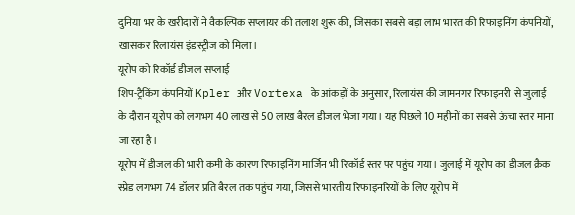दुनिया भर के खरीदारों ने वैकल्पिक सप्लायर की तलाश शुरू की, जिसका सबसे बड़ा लाभ भारत की रिफाइनिंग कंपनियों, खासकर रिलायंस इंडस्ट्रीज को मिला।
यूरोप को रिकॉर्ड डीजल सप्लाई
शिप-ट्रैकिंग कंपनियों Kpler और Vortexa के आंकड़ों के अनुसार, रिलायंस की जामनगर रिफाइनरी से जुलाई के दौरान यूरोप को लगभग 40 लाख से 50 लाख बैरल डीजल भेजा गया। यह पिछले 10 महीनों का सबसे ऊंचा स्तर माना जा रहा है।
यूरोप में डीजल की भारी कमी के कारण रिफाइनिंग मार्जिन भी रिकॉर्ड स्तर पर पहुंच गया। जुलाई में यूरोप का डीजल क्रैक स्प्रेड लगभग 74 डॉलर प्रति बैरल तक पहुंच गया, जिससे भारतीय रिफाइनरियों के लिए यूरोप में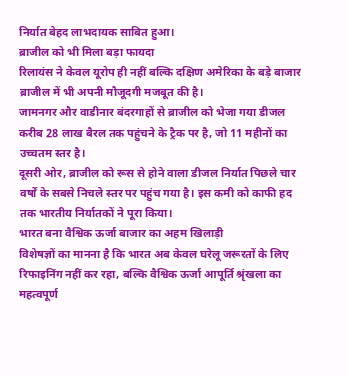निर्यात बेहद लाभदायक साबित हुआ।
ब्राजील को भी मिला बड़ा फायदा
रिलायंस ने केवल यूरोप ही नहीं बल्कि दक्षिण अमेरिका के बड़े बाजार ब्राजील में भी अपनी मौजूदगी मजबूत की है।
जामनगर और वाडीनार बंदरगाहों से ब्राजील को भेजा गया डीजल करीब 28 लाख बैरल तक पहुंचने के ट्रैक पर है, जो 11 महीनों का उच्चतम स्तर है।
दूसरी ओर, ब्राजील को रूस से होने वाला डीजल निर्यात पिछले चार वर्षों के सबसे निचले स्तर पर पहुंच गया है। इस कमी को काफी हद तक भारतीय निर्यातकों ने पूरा किया।
भारत बना वैश्विक ऊर्जा बाजार का अहम खिलाड़ी
विशेषज्ञों का मानना है कि भारत अब केवल घरेलू जरूरतों के लिए रिफाइनिंग नहीं कर रहा, बल्कि वैश्विक ऊर्जा आपूर्ति श्रृंखला का महत्वपूर्ण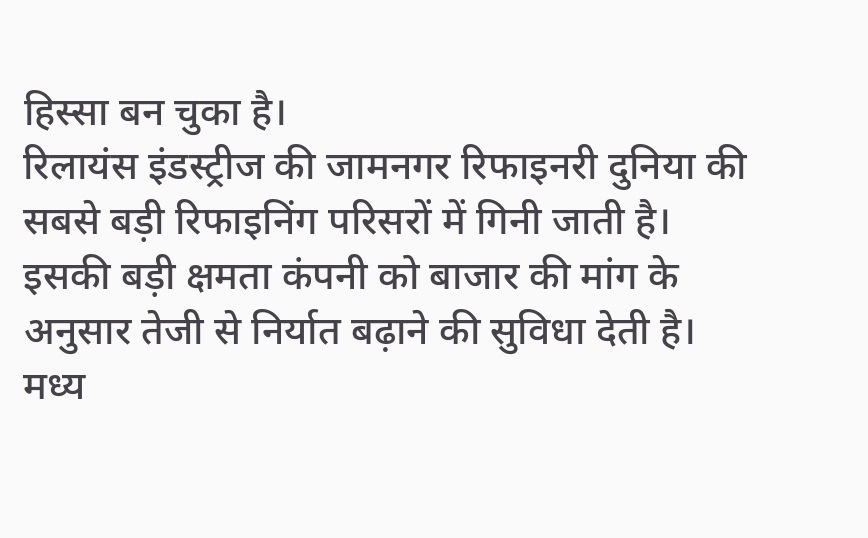हिस्सा बन चुका है।
रिलायंस इंडस्ट्रीज की जामनगर रिफाइनरी दुनिया की सबसे बड़ी रिफाइनिंग परिसरों में गिनी जाती है। इसकी बड़ी क्षमता कंपनी को बाजार की मांग के अनुसार तेजी से निर्यात बढ़ाने की सुविधा देती है।
मध्य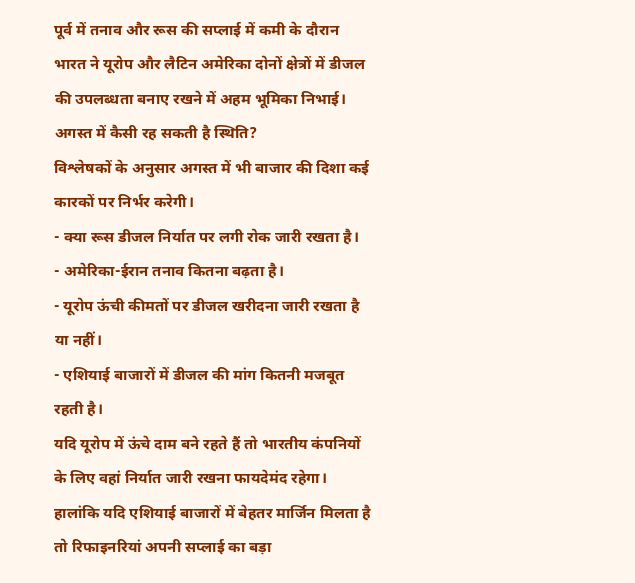पूर्व में तनाव और रूस की सप्लाई में कमी के दौरान भारत ने यूरोप और लैटिन अमेरिका दोनों क्षेत्रों में डीजल की उपलब्धता बनाए रखने में अहम भूमिका निभाई।
अगस्त में कैसी रह सकती है स्थिति?
विश्लेषकों के अनुसार अगस्त में भी बाजार की दिशा कई कारकों पर निर्भर करेगी।
- क्या रूस डीजल निर्यात पर लगी रोक जारी रखता है।
- अमेरिका-ईरान तनाव कितना बढ़ता है।
- यूरोप ऊंची कीमतों पर डीजल खरीदना जारी रखता है या नहीं।
- एशियाई बाजारों में डीजल की मांग कितनी मजबूत रहती है।
यदि यूरोप में ऊंचे दाम बने रहते हैं तो भारतीय कंपनियों के लिए वहां निर्यात जारी रखना फायदेमंद रहेगा। हालांकि यदि एशियाई बाजारों में बेहतर मार्जिन मिलता है तो रिफाइनरियां अपनी सप्लाई का बड़ा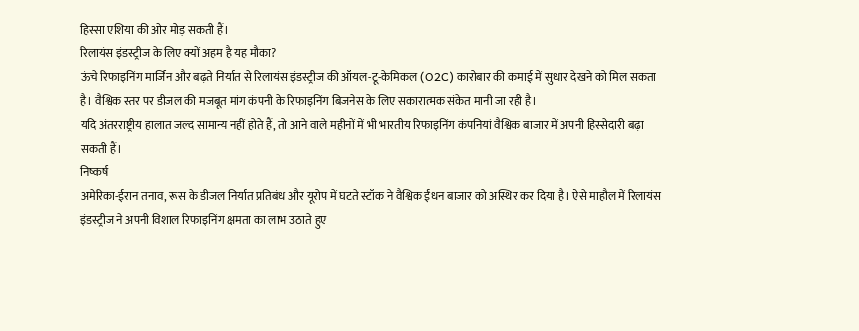हिस्सा एशिया की ओर मोड़ सकती हैं।
रिलायंस इंडस्ट्रीज के लिए क्यों अहम है यह मौका?
ऊंचे रिफाइनिंग मार्जिन और बढ़ते निर्यात से रिलायंस इंडस्ट्रीज की ऑयल-टू-केमिकल (O2C) कारोबार की कमाई में सुधार देखने को मिल सकता है। वैश्विक स्तर पर डीजल की मजबूत मांग कंपनी के रिफाइनिंग बिजनेस के लिए सकारात्मक संकेत मानी जा रही है।
यदि अंतरराष्ट्रीय हालात जल्द सामान्य नहीं होते हैं, तो आने वाले महीनों में भी भारतीय रिफाइनिंग कंपनियां वैश्विक बाजार में अपनी हिस्सेदारी बढ़ा सकती हैं।
निष्कर्ष
अमेरिका-ईरान तनाव, रूस के डीजल निर्यात प्रतिबंध और यूरोप में घटते स्टॉक ने वैश्विक ईंधन बाजार को अस्थिर कर दिया है। ऐसे माहौल में रिलायंस इंडस्ट्रीज ने अपनी विशाल रिफाइनिंग क्षमता का लाभ उठाते हुए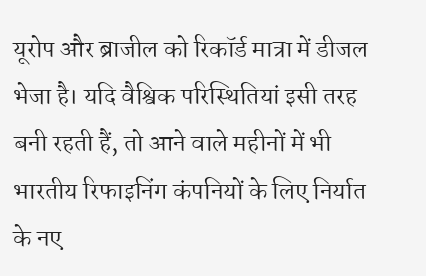यूरोप और ब्राजील को रिकॉर्ड मात्रा में डीजल भेजा है। यदि वैश्विक परिस्थितियां इसी तरह बनी रहती हैं, तो आने वाले महीनों में भी भारतीय रिफाइनिंग कंपनियों के लिए निर्यात के नए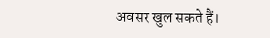अवसर खुल सकते हैं।